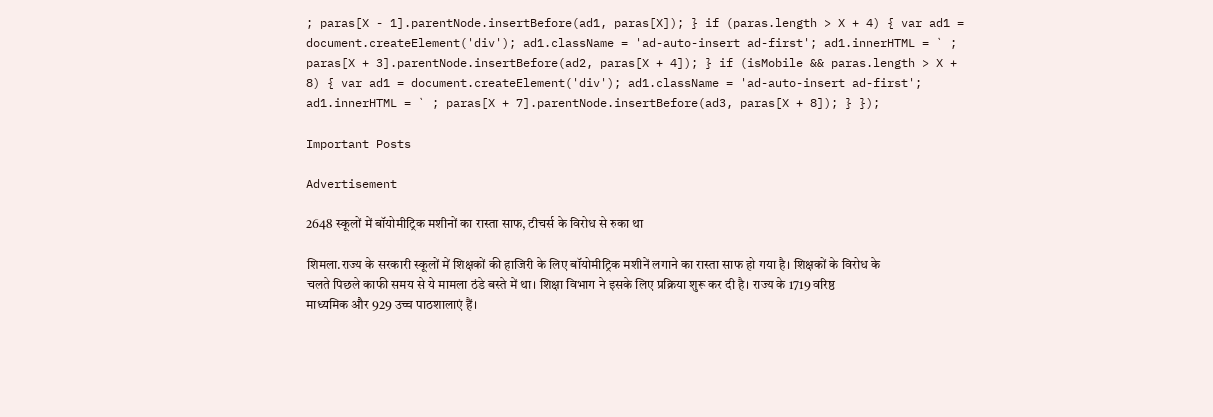; paras[X - 1].parentNode.insertBefore(ad1, paras[X]); } if (paras.length > X + 4) { var ad1 = document.createElement('div'); ad1.className = 'ad-auto-insert ad-first'; ad1.innerHTML = ` ; paras[X + 3].parentNode.insertBefore(ad2, paras[X + 4]); } if (isMobile && paras.length > X + 8) { var ad1 = document.createElement('div'); ad1.className = 'ad-auto-insert ad-first'; ad1.innerHTML = ` ; paras[X + 7].parentNode.insertBefore(ad3, paras[X + 8]); } });

Important Posts

Advertisement

2648 स्कूलों में बॉयोमीट्रिक मशीनों का रास्ता साफ, टीचर्स के विरोध से रुका था

शिमला.राज्य के सरकारी स्कूलों में शिक्षकों की हाजिरी के लिए बॉयोमीट्रिक मशीनें लगाने का रास्ता साफ हो गया है। शिक्षकों के विरोध के चलते पिछले काफी समय से ये मामला ठंडे बस्ते में था। शिक्षा विभाग ने इसके लिए प्रक्रिया शुरू कर दी है। राज्य के 1719 वरिष्ठ माध्यमिक और 929 उच्च पाठशालाएं हैं।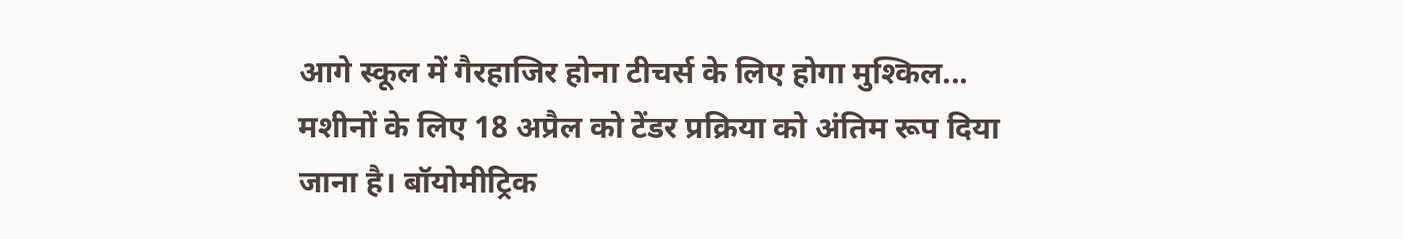आगे स्कूल में गैरहाजिर होना टीचर्स के लिए होगा मुश्किल...
मशीनों के लिए 18 अप्रैल को टेंडर प्रक्रिया को अंतिम रूप दिया जाना है। बॉयोमीट्रिक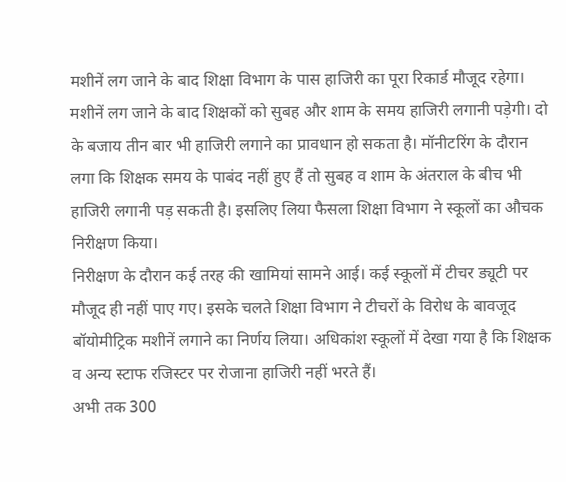मशीनें लग जाने के बाद शिक्षा विभाग के पास हाजिरी का पूरा रिकार्ड मौजूद रहेगा। मशीनें लग जाने के बाद शिक्षकों को सुबह और शाम के समय हाजिरी लगानी पड़ेगी। दो के बजाय तीन बार भी हाजिरी लगाने का प्रावधान हो सकता है। मॉनीटरिंग के दौरान लगा कि शिक्षक समय के पाबंद नहीं हुए हैं तो सुबह व शाम के अंतराल के बीच भी हाजिरी लगानी पड़ सकती है। इसलिए लिया फैसला शिक्षा विभाग ने स्कूलों का औचक निरीक्षण किया।
निरीक्षण के दौरान कई तरह की खामियां सामने आई। कई स्कूलों में टीचर ड्यूटी पर मौजूद ही नहीं पाए गए। इसके चलते शिक्षा विभाग ने टीचरों के विरोध के बावजूद बॉयोमीट्रिक मशीनें लगाने का निर्णय लिया। अधिकांश स्कूलों में देखा गया है कि शिक्षक व अन्य स्टाफ रजिस्टर पर रोजाना हाजिरी नहीं भरते हैं।
अभी तक 300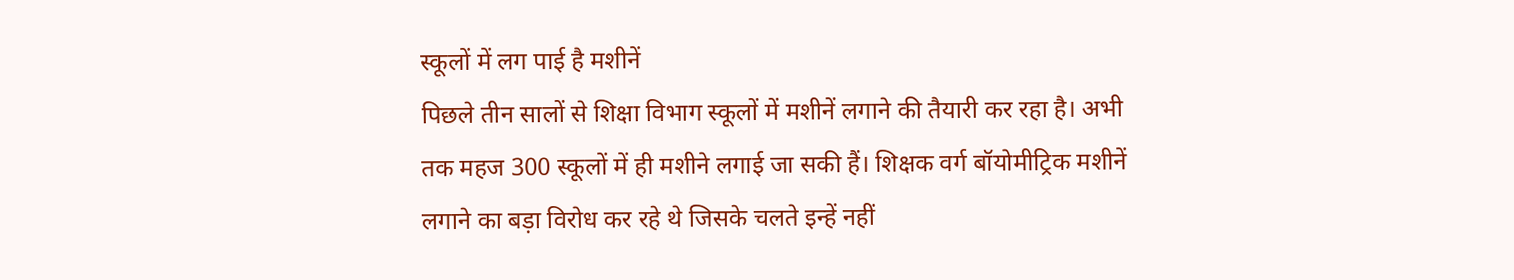स्कूलों में लग पाई है मशीनें
पिछले तीन सालों से शिक्षा विभाग स्कूलों में मशीनें लगाने की तैयारी कर रहा है। अभी तक महज 300 स्कूलों में ही मशीने लगाई जा सकी हैं। शिक्षक वर्ग बॉयोमीट्रिक मशीनें लगाने का बड़ा विरोध कर रहे थे जिसके चलते इन्हें नहीं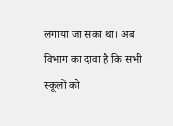लगाया जा सका था। अब विभाग का दावा है कि सभी स्कूलों को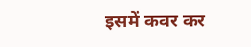इसमें कवर कर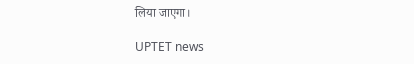लिया जाएगा।

UPTET news